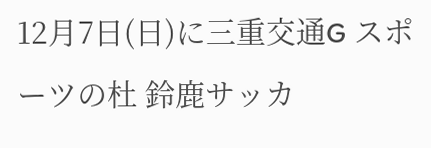12月7日(日)に三重交通G スポーツの杜 鈴鹿サッカ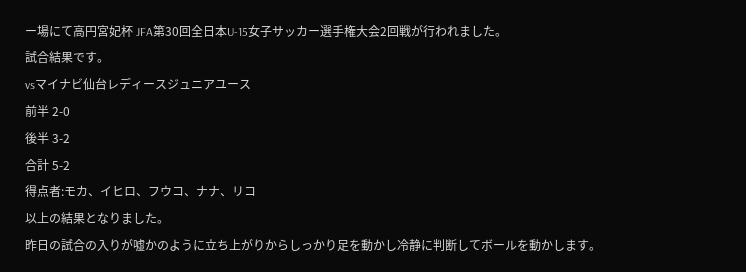ー場にて高円宮妃杯 JFA第30回全日本U-15女子サッカー選手権大会2回戦が行われました。
試合結果です。
vsマイナビ仙台レディースジュニアユース
前半 2-0
後半 3-2
合計 5-2
得点者:モカ、イヒロ、フウコ、ナナ、リコ
以上の結果となりました。
昨日の試合の入りが嘘かのように立ち上がりからしっかり足を動かし冷静に判断してボールを動かします。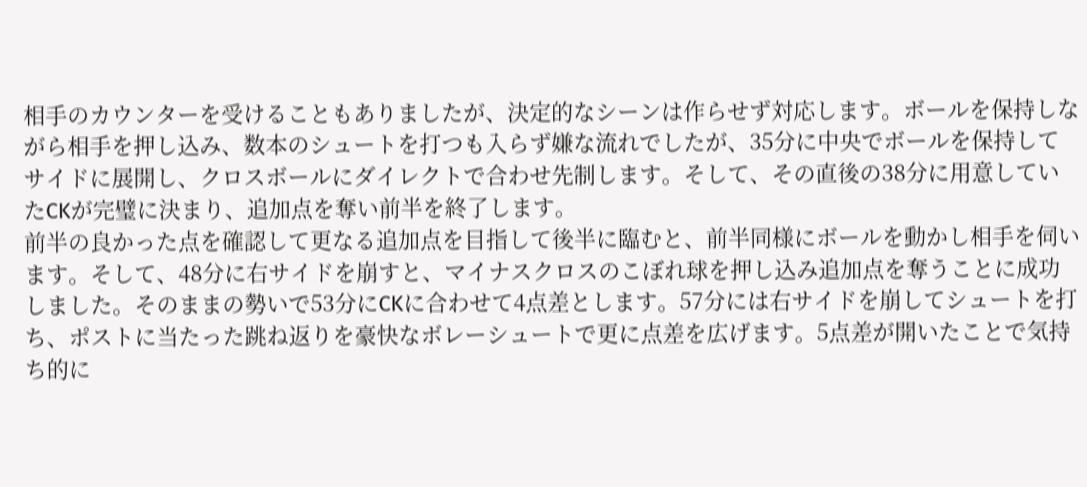相手のカウンターを受けることもありましたが、決定的なシーンは作らせず対応します。ボールを保持しながら相手を押し込み、数本のシュートを打つも入らず嫌な流れでしたが、35分に中央でボールを保持してサイドに展開し、クロスボールにダイレクトで合わせ先制します。そして、その直後の38分に用意していたCKが完璧に決まり、追加点を奪い前半を終了します。
前半の良かった点を確認して更なる追加点を目指して後半に臨むと、前半同様にボールを動かし相手を伺います。そして、48分に右サイドを崩すと、マイナスクロスのこぼれ球を押し込み追加点を奪うことに成功しました。そのままの勢いで53分にCKに合わせて4点差とします。57分には右サイドを崩してシュートを打ち、ポストに当たった跳ね返りを豪快なボレーシュートで更に点差を広げます。5点差が開いたことで気持ち的に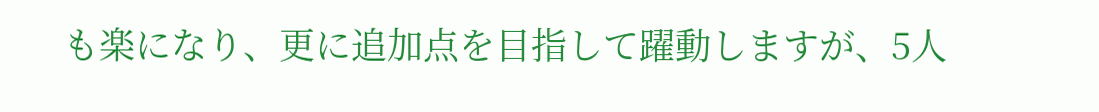も楽になり、更に追加点を目指して躍動しますが、5人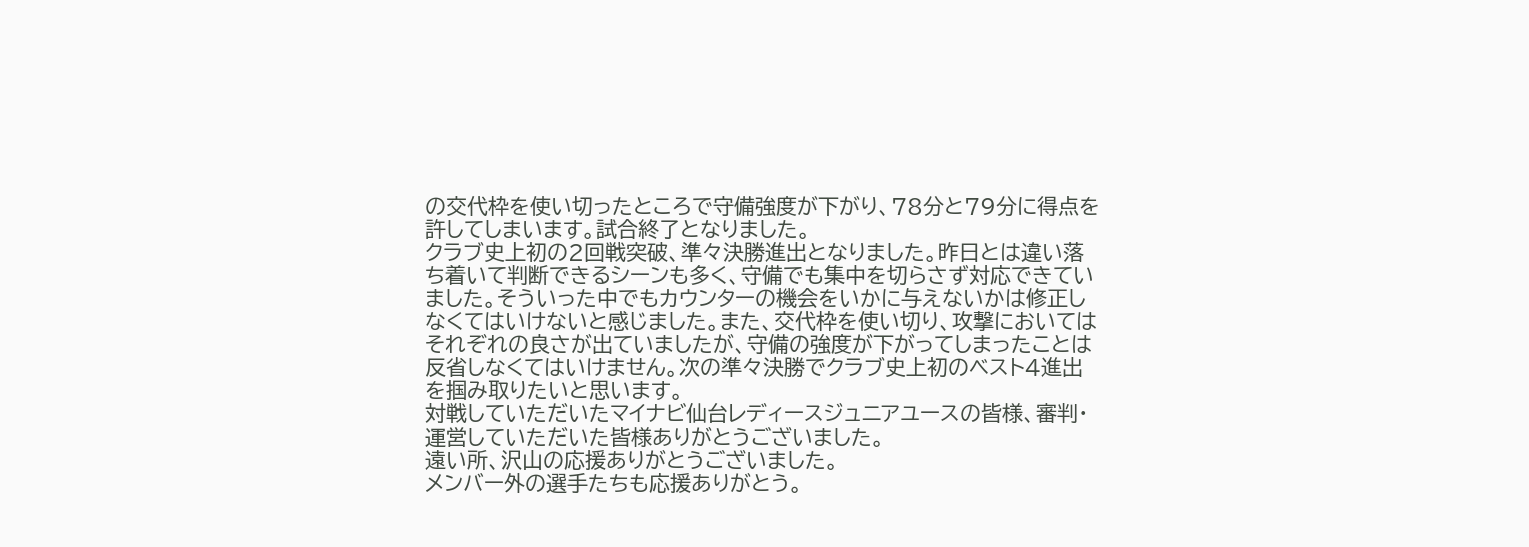の交代枠を使い切ったところで守備強度が下がり、78分と79分に得点を許してしまいます。試合終了となりました。
クラブ史上初の2回戦突破、準々決勝進出となりました。昨日とは違い落ち着いて判断できるシーンも多く、守備でも集中を切らさず対応できていました。そういった中でもカウンターの機会をいかに与えないかは修正しなくてはいけないと感じました。また、交代枠を使い切り、攻撃においてはそれぞれの良さが出ていましたが、守備の強度が下がってしまったことは反省しなくてはいけません。次の準々決勝でクラブ史上初のベスト4進出を掴み取りたいと思います。
対戦していただいたマイナビ仙台レディースジュニアユースの皆様、審判・運営していただいた皆様ありがとうございました。
遠い所、沢山の応援ありがとうございました。
メンバー外の選手たちも応援ありがとう。